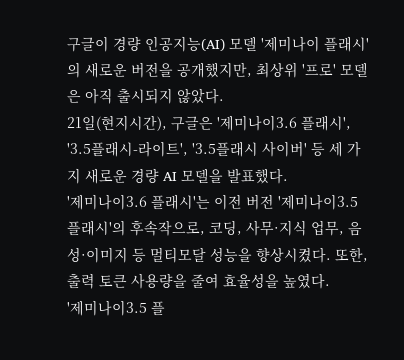구글이 경량 인공지능(AI) 모델 '제미나이 플래시'의 새로운 버전을 공개했지만, 최상위 '프로' 모델은 아직 출시되지 않았다.
21일(현지시간), 구글은 '제미나이3.6 플래시', '3.5플래시-라이트', '3.5플래시 사이버' 등 세 가지 새로운 경량 AI 모델을 발표했다.
'제미나이3.6 플래시'는 이전 버전 '제미나이3.5 플래시'의 후속작으로, 코딩, 사무·지식 업무, 음성·이미지 등 멀티모달 성능을 향상시켰다. 또한, 출력 토큰 사용량을 줄여 효율성을 높였다.
'제미나이3.5 플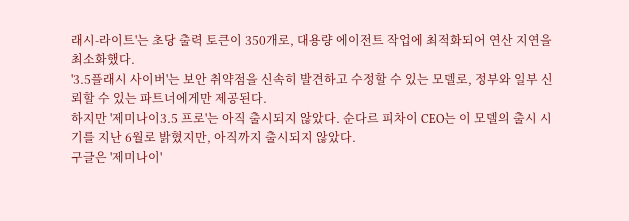래시-라이트'는 초당 출력 토큰이 350개로, 대용량 에이전트 작업에 최적화되어 연산 지연을 최소화했다.
'3.5플래시 사이버'는 보안 취약점을 신속히 발견하고 수정할 수 있는 모델로, 정부와 일부 신뢰할 수 있는 파트너에게만 제공된다.
하지만 '제미나이3.5 프로'는 아직 출시되지 않았다. 순다르 피차이 CEO는 이 모델의 출시 시기를 지난 6월로 밝혔지만, 아직까지 출시되지 않았다.
구글은 '제미나이'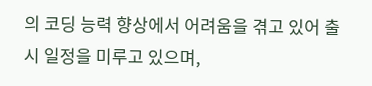의 코딩 능력 향상에서 어려움을 겪고 있어 출시 일정을 미루고 있으며,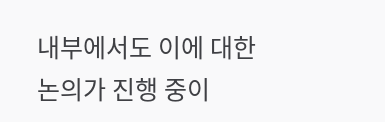내부에서도 이에 대한 논의가 진행 중이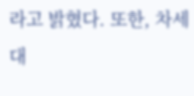라고 밝혔다. 또한, 차세대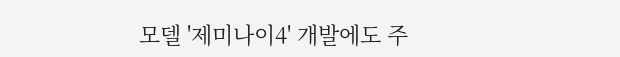모델 '제미나이4' 개발에도 주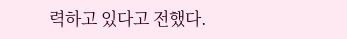력하고 있다고 전했다.